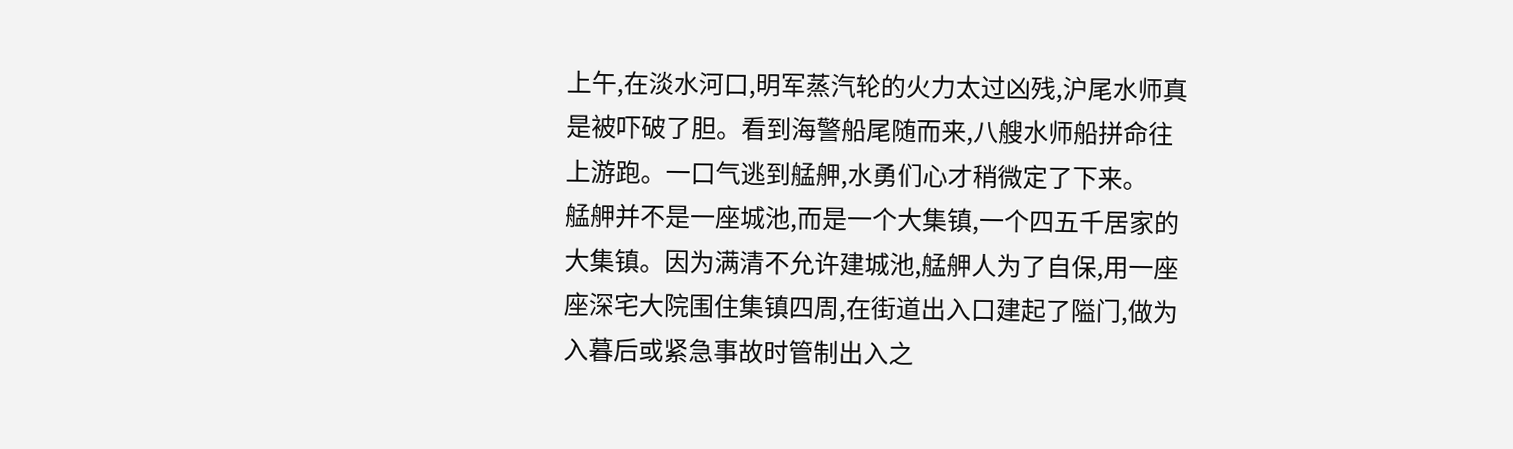上午,在淡水河口,明军蒸汽轮的火力太过凶残,沪尾水师真是被吓破了胆。看到海警船尾随而来,八艘水师船拼命往上游跑。一口气逃到艋舺,水勇们心才稍微定了下来。
艋舺并不是一座城池,而是一个大集镇,一个四五千居家的大集镇。因为满清不允许建城池,艋舺人为了自保,用一座座深宅大院围住集镇四周,在街道出入口建起了隘门,做为入暮后或紧急事故时管制出入之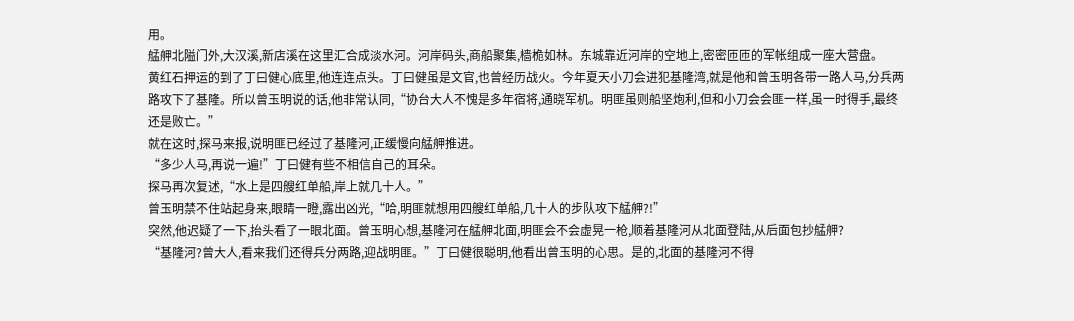用。
艋舺北隘门外,大汉溪,新店溪在这里汇合成淡水河。河岸码头,商船聚集,樯桅如林。东城靠近河岸的空地上,密密匝匝的军帐组成一座大营盘。
黄红石押运的到了丁曰健心底里,他连连点头。丁曰健虽是文官,也曾经历战火。今年夏天小刀会进犯基隆湾,就是他和曾玉明各带一路人马,分兵两路攻下了基隆。所以曾玉明说的话,他非常认同,“协台大人不愧是多年宿将,通晓军机。明匪虽则船坚炮利,但和小刀会会匪一样,虽一时得手,最终还是败亡。”
就在这时,探马来报,说明匪已经过了基隆河,正缓慢向艋舺推进。
“多少人马,再说一遍!”丁曰健有些不相信自己的耳朵。
探马再次复述,“水上是四艘红单船,岸上就几十人。”
曾玉明禁不住站起身来,眼睛一瞪,露出凶光,“哈,明匪就想用四艘红单船,几十人的步队攻下艋舺?!”
突然,他迟疑了一下,抬头看了一眼北面。曾玉明心想,基隆河在艋舺北面,明匪会不会虚晃一枪,顺着基隆河从北面登陆,从后面包抄艋舺?
“基隆河?曾大人,看来我们还得兵分两路,迎战明匪。”丁曰健很聪明,他看出曾玉明的心思。是的,北面的基隆河不得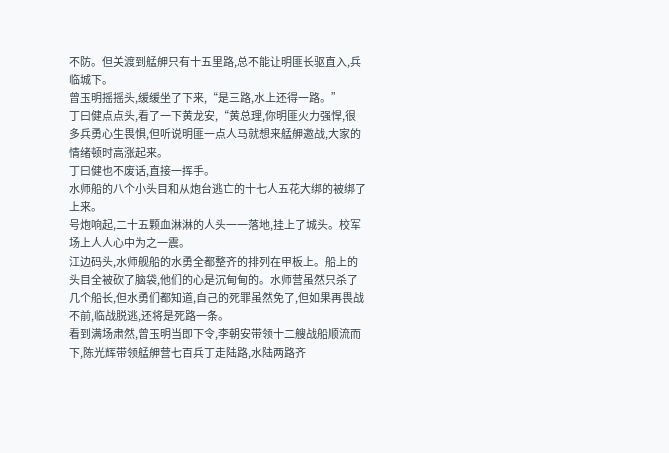不防。但关渡到艋舺只有十五里路,总不能让明匪长驱直入,兵临城下。
曾玉明摇摇头,缓缓坐了下来,“是三路,水上还得一路。”
丁曰健点点头,看了一下黄龙安,“黄总理,你明匪火力强悍,很多兵勇心生畏惧,但听说明匪一点人马就想来艋舺邀战,大家的情绪顿时高涨起来。
丁曰健也不废话,直接一挥手。
水师船的八个小头目和从炮台逃亡的十七人五花大绑的被绑了上来。
号炮响起,二十五颗血淋淋的人头一一落地,挂上了城头。校军场上人人心中为之一震。
江边码头,水师舰船的水勇全都整齐的排列在甲板上。船上的头目全被砍了脑袋,他们的心是沉甸甸的。水师营虽然只杀了几个船长,但水勇们都知道,自己的死罪虽然免了,但如果再畏战不前,临战脱逃,还将是死路一条。
看到满场肃然,曾玉明当即下令,李朝安带领十二艘战船顺流而下,陈光辉带领艋舺营七百兵丁走陆路,水陆两路齐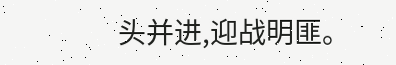头并进,迎战明匪。